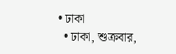• ঢাকা
  • ঢাকা, শুক্রবার,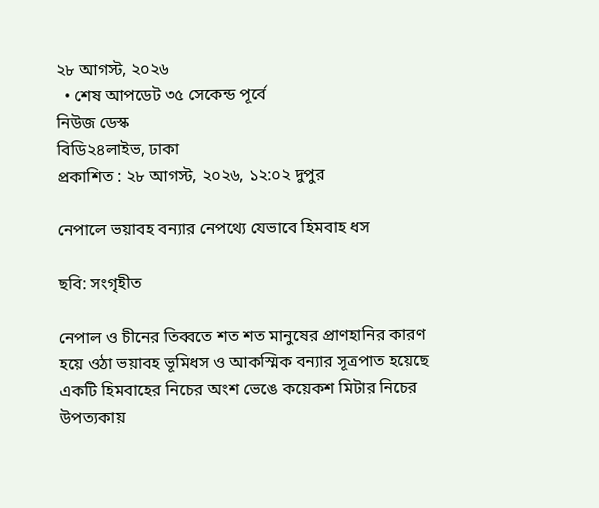২৮ আগস্ট, ২০২৬
  • শেষ আপডেট ৩৫ সেকেন্ড পূর্বে
নিউজ ডেস্ক
বিডি২৪লাইভ, ঢাকা
প্রকাশিত : ২৮ আগস্ট, ২০২৬, ১২:০২ দুপুর

নেপালে ভয়াবহ বন্যার নেপথ্যে যেভাবে হিমবাহ ধস

ছবি: সংগৃহীত

নেপাল ও চীনের তিব্বতে শত শত মানুষের প্রাণহানির কারণ হয়ে ওঠা ভয়াবহ ভূমিধস ও আকস্মিক বন্যার সূত্রপাত হয়েছে একটি হিমবাহের নিচের অংশ ভেঙে কয়েকশ মিটার নিচের উপত্যকায়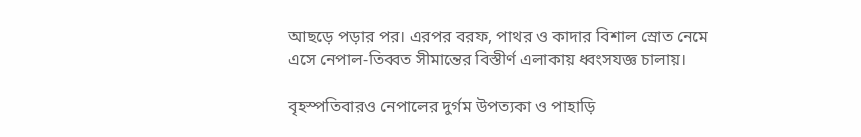আছড়ে পড়ার পর। এরপর বরফ, পাথর ও কাদার বিশাল স্রোত নেমে এসে নেপাল-তিব্বত সীমান্তের বিস্তীর্ণ এলাকায় ধ্বংসযজ্ঞ চালায়।

বৃহস্পতিবারও নেপালের দুর্গম উপত্যকা ও পাহাড়ি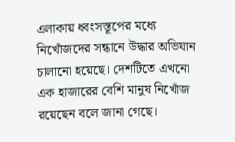এলাকায় ধ্বংসস্তূপের মধ্যে নিখোঁজদের সন্ধানে উদ্ধার অভিযান চালানো হয়েছে। দেশটিতে এখনো এক হাজারের বেশি মানুষ নিখোঁজ রয়েছেন বলে জানা গেছে।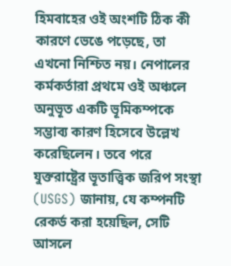হিমবাহের ওই অংশটি ঠিক কী কারণে ভেঙে পড়েছে, তা এখনো নিশ্চিত নয়। নেপালের কর্মকর্তারা প্রথমে ওই অঞ্চলে অনুভূত একটি ভূমিকম্পকে সম্ভাব্য কারণ হিসেবে উল্লেখ করেছিলেন। তবে পরে যুক্তরাষ্ট্রের ভূতাত্ত্বিক জরিপ সংস্থা (USGS) জানায়, যে কম্পনটি রেকর্ড করা হয়েছিল, সেটি আসলে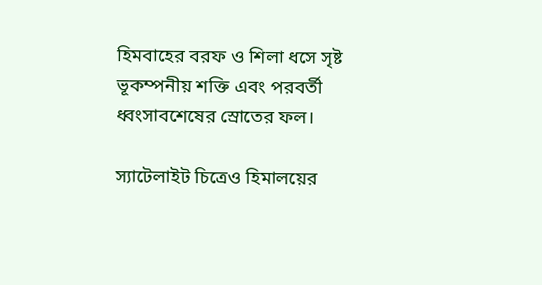হিমবাহের বরফ ও শিলা ধসে সৃষ্ট ভূকম্পনীয় শক্তি এবং পরবর্তী ধ্বংসাবশেষের স্রোতের ফল।

স্যাটেলাইট চিত্রেও হিমালয়ের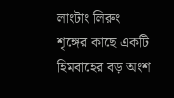লাংটাং লিরুং শৃঙ্গের কাছে একটি হিমবাহের বড় অংশ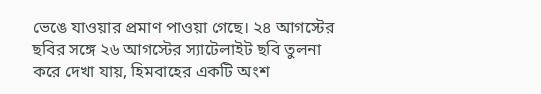ভেঙে যাওয়ার প্রমাণ পাওয়া গেছে। ২৪ আগস্টের ছবির সঙ্গে ২৬ আগস্টের স্যাটেলাইট ছবি তুলনা করে দেখা যায়, হিমবাহের একটি অংশ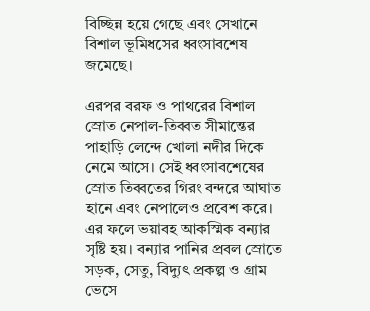বিচ্ছিন্ন হয়ে গেছে এবং সেখানে বিশাল ভূমিধসের ধ্বংসাবশেষ জমেছে।

এরপর বরফ ও পাথরের বিশাল স্রোত নেপাল-তিব্বত সীমান্তের পাহাড়ি লেন্দে খোলা নদীর দিকে নেমে আসে। সেই ধ্বংসাবশেষের স্রোত তিব্বতের গিরং বন্দরে আঘাত হানে এবং নেপালেও প্রবেশ করে। এর ফলে ভয়াবহ আকস্মিক বন্যার সৃষ্টি হয়। বন্যার পানির প্রবল স্রোতে সড়ক, সেতু, বিদ্যুৎ প্রকল্প ও গ্রাম ভেসে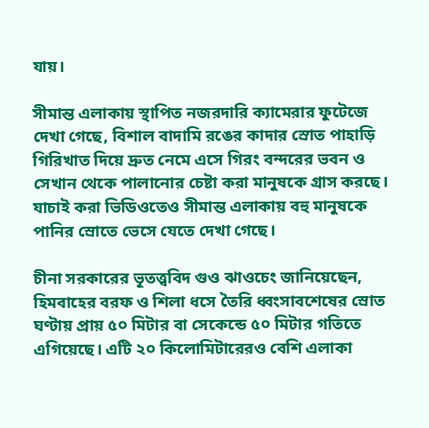যায়।

সীমান্ত এলাকায় স্থাপিত নজরদারি ক্যামেরার ফুটেজে দেখা গেছে, বিশাল বাদামি রঙের কাদার স্রোত পাহাড়ি গিরিখাত দিয়ে দ্রুত নেমে এসে গিরং বন্দরের ভবন ও সেখান থেকে পালানোর চেষ্টা করা মানুষকে গ্রাস করছে। যাচাই করা ভিডিওতেও সীমান্ত এলাকায় বহু মানুষকে পানির স্রোতে ভেসে যেতে দেখা গেছে।

চীনা সরকারের ভূতত্ত্ববিদ গুও ঝাওচেং জানিয়েছেন, হিমবাহের বরফ ও শিলা ধসে তৈরি ধ্বংসাবশেষের স্রোত ঘণ্টায় প্রায় ৫০ মিটার বা সেকেন্ডে ৫০ মিটার গতিতে এগিয়েছে। এটি ২০ কিলোমিটারেরও বেশি এলাকা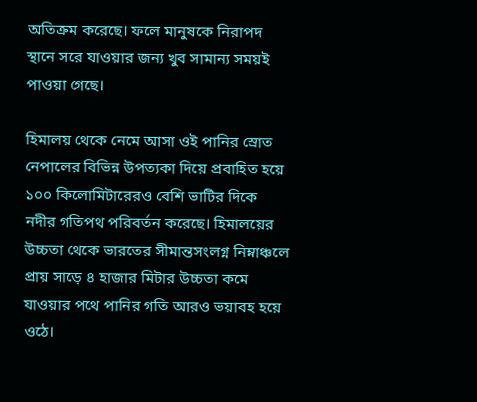অতিক্রম করেছে। ফলে মানুষকে নিরাপদ স্থানে সরে যাওয়ার জন্য খুব সামান্য সময়ই পাওয়া গেছে।

হিমালয় থেকে নেমে আসা ওই পানির স্রোত নেপালের বিভিন্ন উপত্যকা দিয়ে প্রবাহিত হয়ে ১০০ কিলোমিটারেরও বেশি ভাটির দিকে নদীর গতিপথ পরিবর্তন করেছে। হিমালয়ের উচ্চতা থেকে ভারতের সীমান্তসংলগ্ন নিম্নাঞ্চলে প্রায় সাড়ে ৪ হাজার মিটার উচ্চতা কমে যাওয়ার পথে পানির গতি আরও ভয়াবহ হয়ে ওঠে।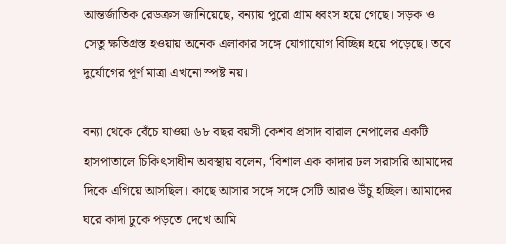আন্তর্জাতিক রেডক্রস জানিয়েছে, বন্যায় পুরো গ্রাম ধ্বংস হয়ে গেছে। সড়ক ও সেতু ক্ষতিগ্রস্ত হওয়ায় অনেক এলাকার সঙ্গে যোগাযোগ বিচ্ছিন্ন হয়ে পড়েছে। তবে দুর্যোগের পূর্ণ মাত্রা এখনো স্পষ্ট নয়।

বন্যা থেকে বেঁচে যাওয়া ৬৮ বছর বয়সী কেশব প্রসাদ বারাল নেপালের একটি হাসপাতালে চিকিৎসাধীন অবস্থায় বলেন, ‘বিশাল এক কাদার ঢল সরাসরি আমাদের দিকে এগিয়ে আসছিল। কাছে আসার সঙ্গে সঙ্গে সেটি আরও উঁচু হচ্ছিল। আমাদের ঘরে কাদা ঢুকে পড়তে দেখে আমি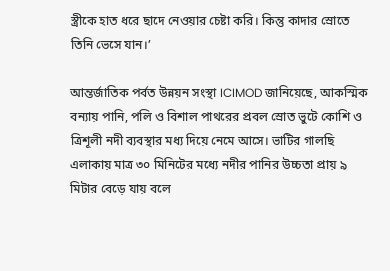স্ত্রীকে হাত ধরে ছাদে নেওয়ার চেষ্টা করি। কিন্তু কাদার স্রোতে তিনি ভেসে যান।’

আন্তর্জাতিক পর্বত উন্নয়ন সংস্থা ICIMOD জানিয়েছে, আকস্মিক বন্যায় পানি, পলি ও বিশাল পাথরের প্রবল স্রোত ভুটে কোশি ও ত্রিশূলী নদী ব্যবস্থার মধ্য দিয়ে নেমে আসে। ভাটির গালছি এলাকায় মাত্র ৩০ মিনিটের মধ্যে নদীর পানির উচ্চতা প্রায় ৯ মিটার বেড়ে যায় বলে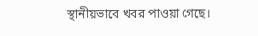স্থানীয়ভাবে খবর পাওয়া গেছে।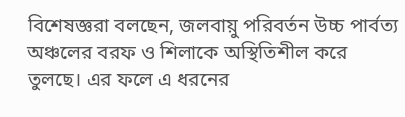বিশেষজ্ঞরা বলছেন, জলবায়ু পরিবর্তন উচ্চ পার্বত্য অঞ্চলের বরফ ও শিলাকে অস্থিতিশীল করে তুলছে। এর ফলে এ ধরনের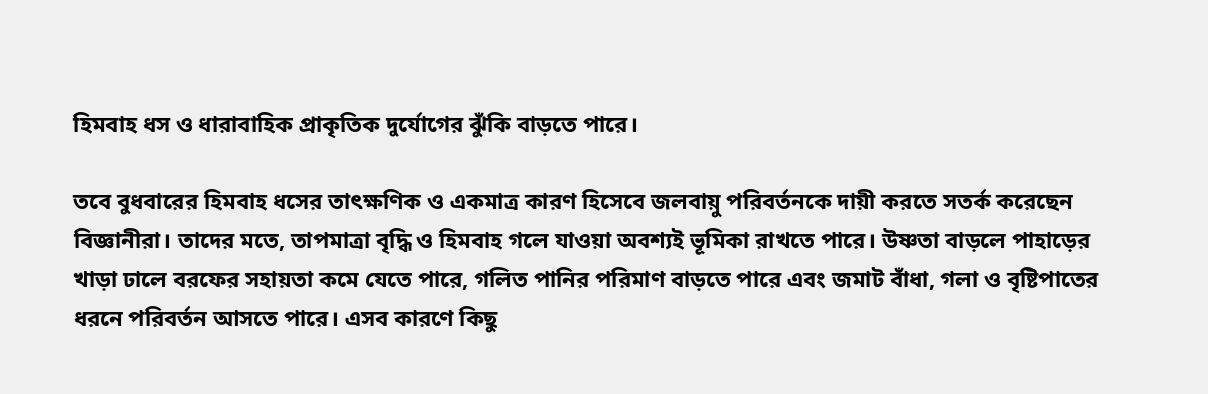হিমবাহ ধস ও ধারাবাহিক প্রাকৃতিক দুর্যোগের ঝুঁকি বাড়তে পারে।

তবে বুধবারের হিমবাহ ধসের তাৎক্ষণিক ও একমাত্র কারণ হিসেবে জলবায়ু পরিবর্তনকে দায়ী করতে সতর্ক করেছেন বিজ্ঞানীরা। তাদের মতে, তাপমাত্রা বৃদ্ধি ও হিমবাহ গলে যাওয়া অবশ্যই ভূমিকা রাখতে পারে। উষ্ণতা বাড়লে পাহাড়ের খাড়া ঢালে বরফের সহায়তা কমে যেতে পারে, গলিত পানির পরিমাণ বাড়তে পারে এবং জমাট বাঁধা, গলা ও বৃষ্টিপাতের ধরনে পরিবর্তন আসতে পারে। এসব কারণে কিছু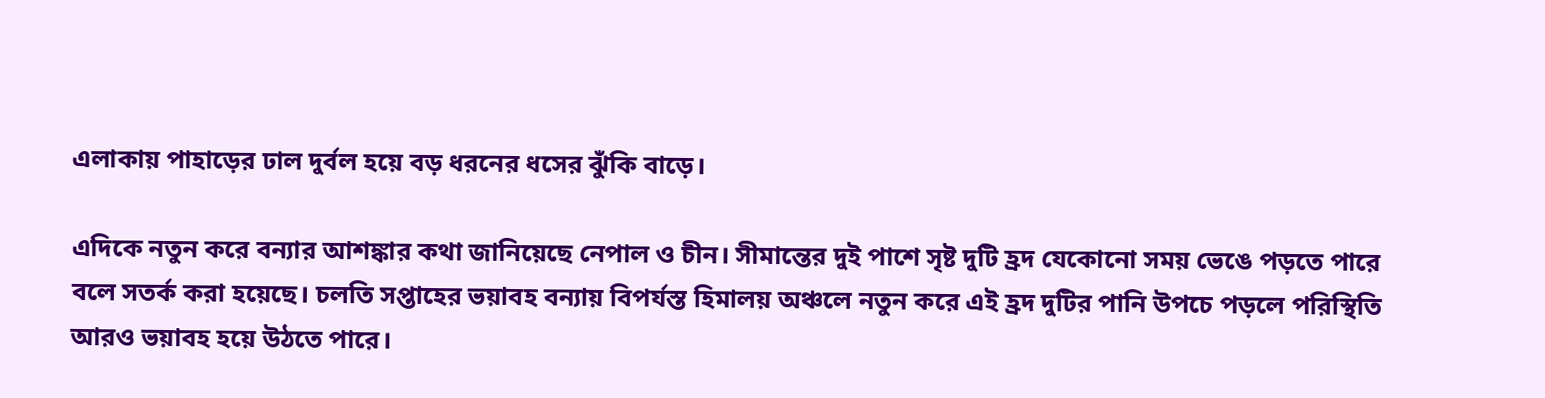এলাকায় পাহাড়ের ঢাল দুর্বল হয়ে বড় ধরনের ধসের ঝুঁকি বাড়ে।

এদিকে নতুন করে বন্যার আশঙ্কার কথা জানিয়েছে নেপাল ও চীন। সীমান্তের দুই পাশে সৃষ্ট দুটি হ্রদ যেকোনো সময় ভেঙে পড়তে পারে বলে সতর্ক করা হয়েছে। চলতি সপ্তাহের ভয়াবহ বন্যায় বিপর্যস্ত হিমালয় অঞ্চলে নতুন করে এই হ্রদ দুটির পানি উপচে পড়লে পরিস্থিতি আরও ভয়াবহ হয়ে উঠতে পারে।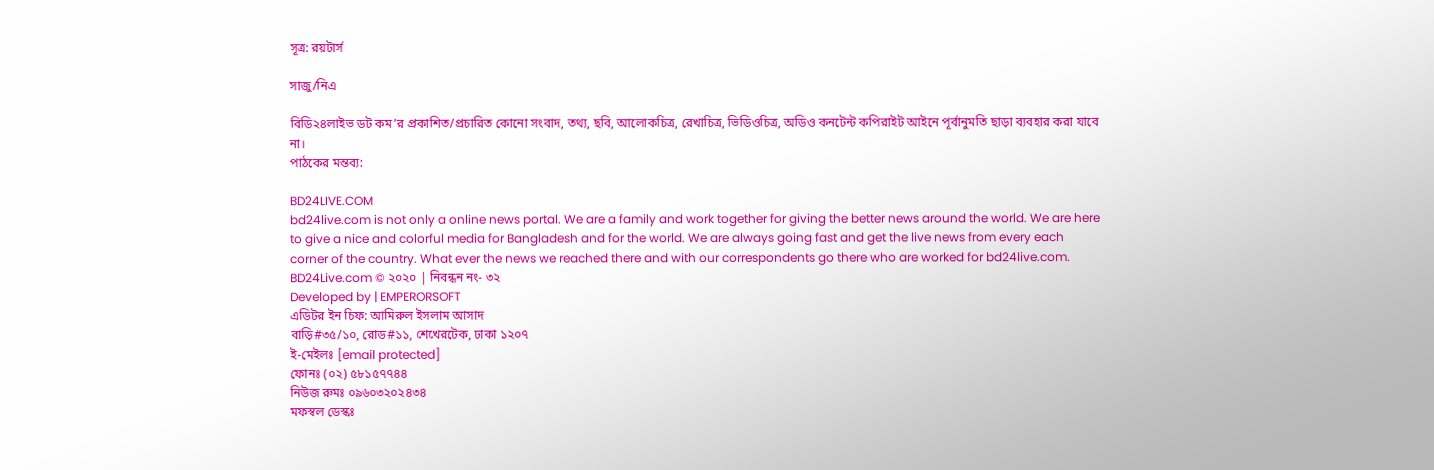সূত্র: রয়টার্স

সাজু/নিএ

বিডি২৪লাইভ ডট কম’র প্রকাশিত/প্রচারিত কোনো সংবাদ, তথ্য, ছবি, আলোকচিত্র, রেখাচিত্র, ভিডিওচিত্র, অডিও কনটেন্ট কপিরাইট আইনে পূর্বানুমতি ছাড়া ব্যবহার করা যাবে না।
পাঠকের মন্তব্য:

BD24LIVE.COM
bd24live.com is not only a online news portal. We are a family and work together for giving the better news around the world. We are here to give a nice and colorful media for Bangladesh and for the world. We are always going fast and get the live news from every each corner of the country. What ever the news we reached there and with our correspondents go there who are worked for bd24live.com.
BD24Live.com © ২০২০ | নিবন্ধন নং- ৩২
Developed by | EMPERORSOFT
এডিটর ইন চিফ: আমিরুল ইসলাম আসাদ
বাড়ি#৩৫/১০, রোড#১১, শেখেরটেক, ঢাকা ১২০৭
ই-মেইলঃ [email protected]
ফোনঃ (০২) ৫৮১৫৭৭৪৪
নিউজ রুমঃ ০৯৬০৩২০২৪৩৪
মফস্বল ডেস্কঃ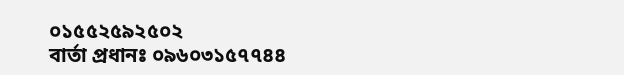০১৫৫২৫৯২৫০২
বার্তা প্রধানঃ ০৯৬০৩১৫৭৭৪৪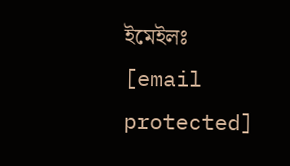ইমেইলঃ [email protected]